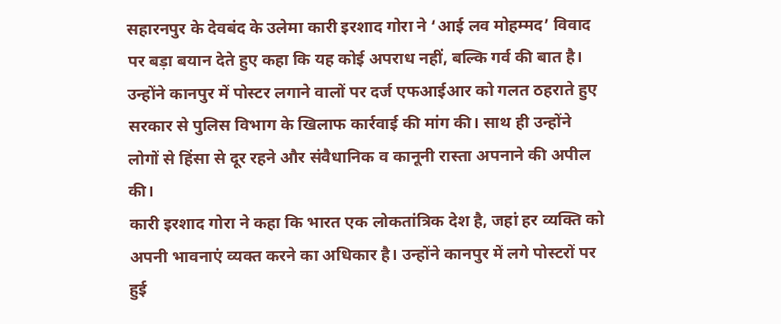सहारनपुर के देवबंद के उलेमा कारी इरशाद गोरा ने ‘आई लव मोहम्मद’ विवाद पर बड़ा बयान देते हुए कहा कि यह कोई अपराध नहीं, बल्कि गर्व की बात है। उन्होंने कानपुर में पोस्टर लगाने वालों पर दर्ज एफआईआर को गलत ठहराते हुए सरकार से पुलिस विभाग के खिलाफ कार्रवाई की मांग की। साथ ही उन्होंने लोगों से हिंसा से दूर रहने और संवैधानिक व कानूनी रास्ता अपनाने की अपील की।
कारी इरशाद गोरा ने कहा कि भारत एक लोकतांत्रिक देश है, जहां हर व्यक्ति को अपनी भावनाएं व्यक्त करने का अधिकार है। उन्होंने कानपुर में लगे पोस्टरों पर हुई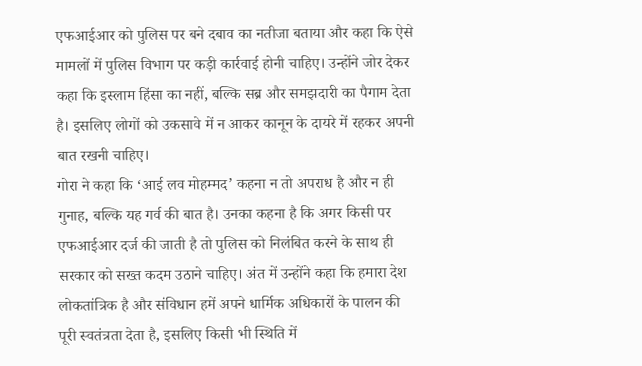एफआईआर को पुलिस पर बने दबाव का नतीजा बताया और कहा कि ऐसे मामलों में पुलिस विभाग पर कड़ी कार्रवाई होनी चाहिए। उन्होंने जोर देकर कहा कि इस्लाम हिंसा का नहीं, बल्कि सब्र और समझदारी का पैगाम देता है। इसलिए लोगों को उकसावे में न आकर कानून के दायरे में रहकर अपनी बात रखनी चाहिए।
गोरा ने कहा कि ‘आई लव मोहम्मद’ कहना न तो अपराध है और न ही गुनाह, बल्कि यह गर्व की बात है। उनका कहना है कि अगर किसी पर एफआईआर दर्ज की जाती है तो पुलिस को निलंबित करने के साथ ही सरकार को सख्त कदम उठाने चाहिए। अंत में उन्होंने कहा कि हमारा देश लोकतांत्रिक है और संविधान हमें अपने धार्मिक अधिकारों के पालन की पूरी स्वतंत्रता देता है, इसलिए किसी भी स्थिति में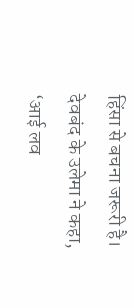हिंसा से बचना जरूरी है।
देवबंद के उलेमा ने कहा, ‘आई लव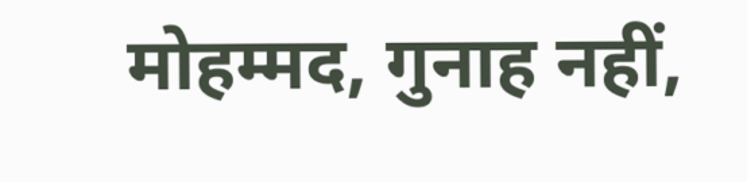मोहम्मद, गुनाह नहीं,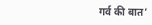गर्व की बात’